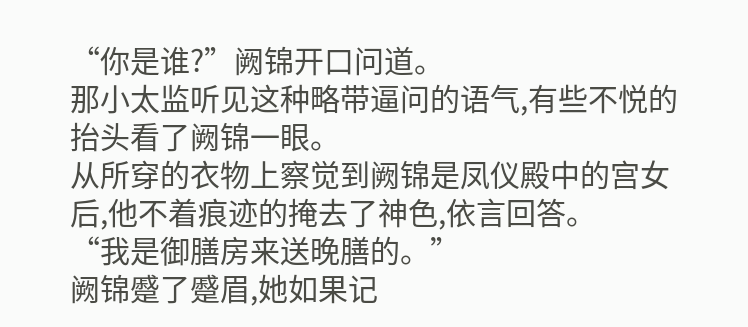“你是谁?”阙锦开口问道。
那小太监听见这种略带逼问的语气,有些不悦的抬头看了阙锦一眼。
从所穿的衣物上察觉到阙锦是凤仪殿中的宫女后,他不着痕迹的掩去了神色,依言回答。
“我是御膳房来送晚膳的。”
阙锦蹙了蹙眉,她如果记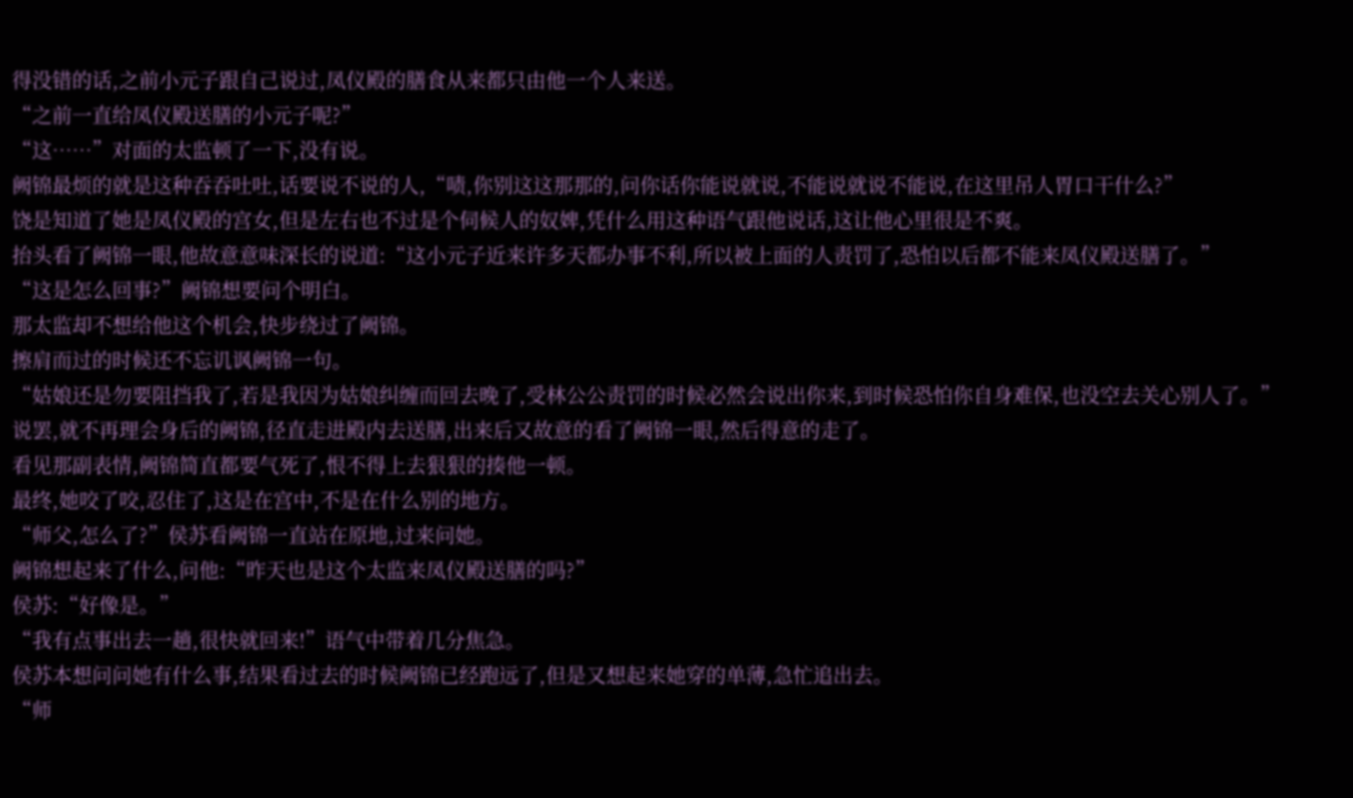得没错的话,之前小元子跟自己说过,凤仪殿的膳食从来都只由他一个人来送。
“之前一直给凤仪殿送膳的小元子呢?”
“这……”对面的太监顿了一下,没有说。
阙锦最烦的就是这种吞吞吐吐,话要说不说的人,“啧,你别这这那那的,问你话你能说就说,不能说就说不能说,在这里吊人胃口干什么?”
饶是知道了她是凤仪殿的宫女,但是左右也不过是个伺候人的奴婢,凭什么用这种语气跟他说话,这让他心里很是不爽。
抬头看了阙锦一眼,他故意意味深长的说道:“这小元子近来许多天都办事不利,所以被上面的人责罚了,恐怕以后都不能来凤仪殿送膳了。”
“这是怎么回事?”阙锦想要问个明白。
那太监却不想给他这个机会,快步绕过了阙锦。
擦肩而过的时候还不忘讥讽阙锦一句。
“姑娘还是勿要阻挡我了,若是我因为姑娘纠缠而回去晚了,受林公公责罚的时候必然会说出你来,到时候恐怕你自身难保,也没空去关心别人了。”
说罢,就不再理会身后的阙锦,径直走进殿内去送膳,出来后又故意的看了阙锦一眼,然后得意的走了。
看见那副表情,阙锦简直都要气死了,恨不得上去狠狠的揍他一顿。
最终,她咬了咬,忍住了,这是在宫中,不是在什么别的地方。
“师父,怎么了?”侯苏看阙锦一直站在原地,过来问她。
阙锦想起来了什么,问他:“昨天也是这个太监来凤仪殿送膳的吗?”
侯苏:“好像是。”
“我有点事出去一趟,很快就回来!”语气中带着几分焦急。
侯苏本想问问她有什么事,结果看过去的时候阙锦已经跑远了,但是又想起来她穿的单薄,急忙追出去。
“师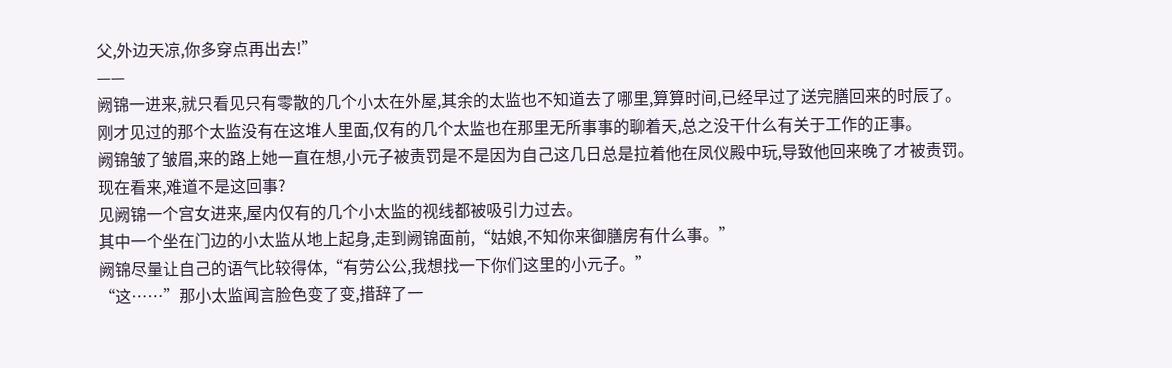父,外边天凉,你多穿点再出去!”
——
阙锦一进来,就只看见只有零散的几个小太在外屋,其余的太监也不知道去了哪里,算算时间,已经早过了送完膳回来的时辰了。
刚才见过的那个太监没有在这堆人里面,仅有的几个太监也在那里无所事事的聊着天,总之没干什么有关于工作的正事。
阙锦皱了皱眉,来的路上她一直在想,小元子被责罚是不是因为自己这几日总是拉着他在凤仪殿中玩,导致他回来晚了才被责罚。
现在看来,难道不是这回事?
见阙锦一个宫女进来,屋内仅有的几个小太监的视线都被吸引力过去。
其中一个坐在门边的小太监从地上起身,走到阙锦面前,“姑娘,不知你来御膳房有什么事。”
阙锦尽量让自己的语气比较得体,“有劳公公,我想找一下你们这里的小元子。”
“这……”那小太监闻言脸色变了变,措辞了一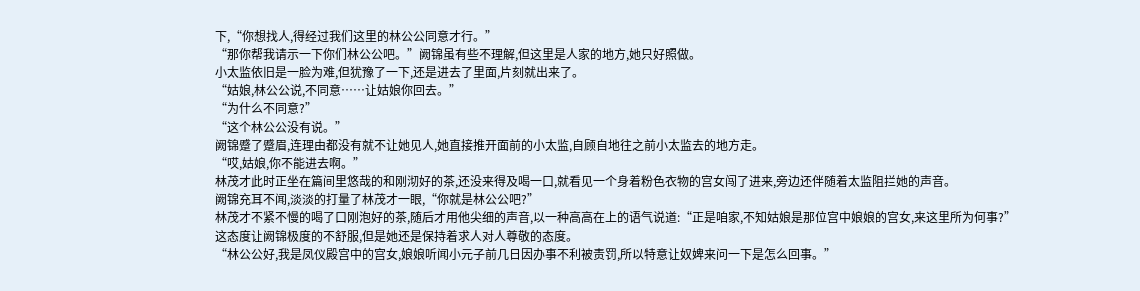下,“你想找人,得经过我们这里的林公公同意才行。”
“那你帮我请示一下你们林公公吧。”阙锦虽有些不理解,但这里是人家的地方,她只好照做。
小太监依旧是一脸为难,但犹豫了一下,还是进去了里面,片刻就出来了。
“姑娘,林公公说,不同意……让姑娘你回去。”
“为什么不同意?”
“这个林公公没有说。”
阙锦蹙了蹙眉,连理由都没有就不让她见人,她直接推开面前的小太监,自顾自地往之前小太监去的地方走。
“哎,姑娘,你不能进去啊。”
林茂才此时正坐在篇间里悠哉的和刚沏好的茶,还没来得及喝一口,就看见一个身着粉色衣物的宫女闯了进来,旁边还伴随着太监阻拦她的声音。
阙锦充耳不闻,淡淡的打量了林茂才一眼,“你就是林公公吧?”
林茂才不紧不慢的喝了口刚泡好的茶,随后才用他尖细的声音,以一种高高在上的语气说道:“正是咱家,不知姑娘是那位宫中娘娘的宫女,来这里所为何事?”
这态度让阙锦极度的不舒服,但是她还是保持着求人对人尊敬的态度。
“林公公好,我是凤仪殿宫中的宫女,娘娘听闻小元子前几日因办事不利被责罚,所以特意让奴婢来问一下是怎么回事。”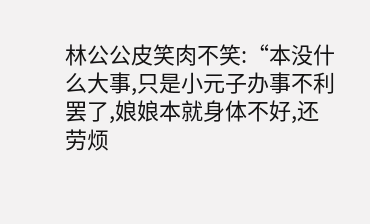林公公皮笑肉不笑:“本没什么大事,只是小元子办事不利罢了,娘娘本就身体不好,还劳烦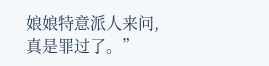娘娘特意派人来问,真是罪过了。”